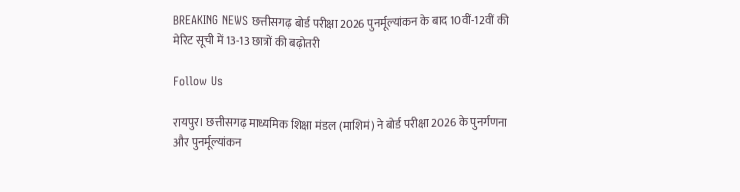BREAKING NEWS छत्तीसगढ़ बोर्ड परीक्षा 2026 पुनर्मूल्यांकन के बाद 10वीं-12वीं की मेरिट सूची में 13-13 छात्रों की बढ़ोतरी

Follow Us

रायपुर। छत्तीसगढ़ माध्यमिक शिक्षा मंडल (माशिमं) ने बोर्ड परीक्षा 2026 के पुनर्गणना और पुनर्मूल्यांकन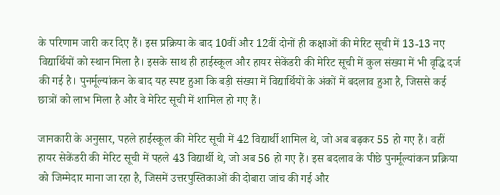के परिणाम जारी कर दिए हैं। इस प्रक्रिया के बाद 10वीं और 12वीं दोनों ही कक्षाओं की मेरिट सूची में 13-13 नए विद्यार्थियों को स्थान मिला है। इसके साथ ही हाईस्कूल और हायर सेकेंडरी की मेरिट सूची में कुल संख्या में भी वृद्धि दर्ज की गई है। पुनर्मूल्यांकन के बाद यह स्पष्ट हुआ कि बड़ी संख्या में विद्यार्थियों के अंकों में बदलाव हुआ है, जिससे कई छात्रों को लाभ मिला है और वे मेरिट सूची में शामिल हो गए हैं।

जानकारी के अनुसार, पहले हाईस्कूल की मेरिट सूची में 42 विद्यार्थी शामिल थे, जो अब बढ़कर 55 हो गए हैं। वहीं हायर सेकेंडरी की मेरिट सूची में पहले 43 विद्यार्थी थे, जो अब 56 हो गए हैं। इस बदलाव के पीछे पुनर्मूल्यांकन प्रक्रिया को जिम्मेदार माना जा रहा है, जिसमें उत्तरपुस्तिकाओं की दोबारा जांच की गई और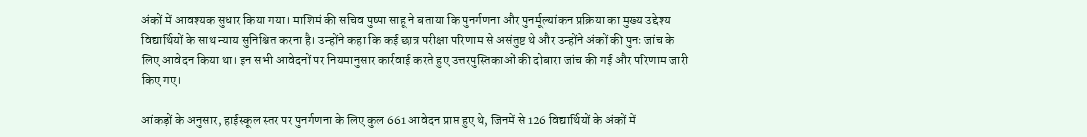अंकों में आवश्यक सुधार किया गया। माशिमं की सचिव पुष्पा साहू ने बताया कि पुनर्गणना और पुनर्मूल्यांकन प्रक्रिया का मुख्य उद्देश्य विद्यार्थियों के साथ न्याय सुनिश्चित करना है। उन्होंने कहा कि कई छात्र परीक्षा परिणाम से असंतुष्ट थे और उन्होंने अंकों की पुनः जांच के लिए आवेदन किया था। इन सभी आवेदनों पर नियमानुसार कार्रवाई करते हुए उत्तरपुस्तिकाओं की दोबारा जांच की गई और परिणाम जारी किए गए।

आंकड़ों के अनुसार, हाईस्कूल स्तर पर पुनर्गणना के लिए कुल 661 आवेदन प्राप्त हुए थे, जिनमें से 126 विद्यार्थियों के अंकों में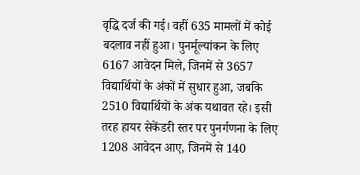वृद्धि दर्ज की गई। वहीं 635 मामलों में कोई बदलाव नहीं हुआ। पुनर्मूल्यांकन के लिए 6167 आवेदन मिले, जिनमें से 3657 विद्यार्थियों के अंकों में सुधार हुआ, जबकि 2510 विद्यार्थियों के अंक यथावत रहे। इसी तरह हायर सेकेंडरी स्तर पर पुनर्गणना के लिए 1208 आवेदन आए, जिनमें से 140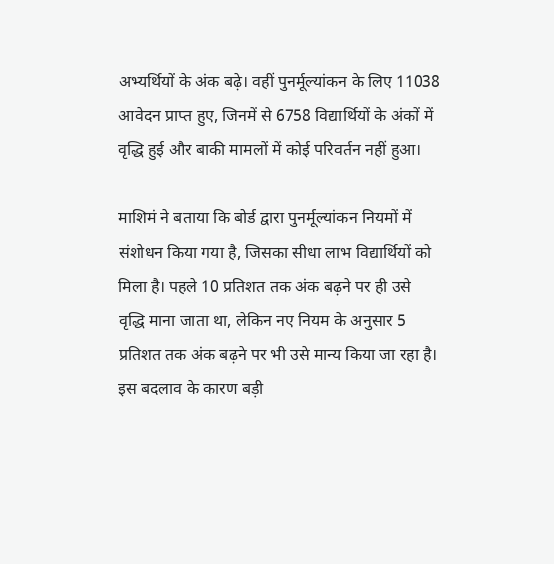अभ्यर्थियों के अंक बढ़े। वहीं पुनर्मूल्यांकन के लिए 11038 आवेदन प्राप्त हुए, जिनमें से 6758 विद्यार्थियों के अंकों में वृद्धि हुई और बाकी मामलों में कोई परिवर्तन नहीं हुआ।

माशिमं ने बताया कि बोर्ड द्वारा पुनर्मूल्यांकन नियमों में संशोधन किया गया है, जिसका सीधा लाभ विद्यार्थियों को मिला है। पहले 10 प्रतिशत तक अंक बढ़ने पर ही उसे वृद्धि माना जाता था, लेकिन नए नियम के अनुसार 5 प्रतिशत तक अंक बढ़ने पर भी उसे मान्य किया जा रहा है। इस बदलाव के कारण बड़ी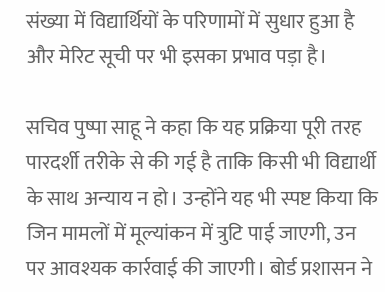संख्या में विद्यार्थियों के परिणामों में सुधार हुआ है और मेरिट सूची पर भी इसका प्रभाव पड़ा है।

सचिव पुष्पा साहू ने कहा कि यह प्रक्रिया पूरी तरह पारदर्शी तरीके से की गई है ताकि किसी भी विद्यार्थी के साथ अन्याय न हो। उन्होंने यह भी स्पष्ट किया कि जिन मामलों में मूल्यांकन में त्रुटि पाई जाएगी, उन पर आवश्यक कार्रवाई की जाएगी। बोर्ड प्रशासन ने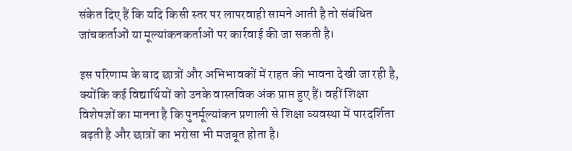संकेत दिए हैं कि यदि किसी स्तर पर लापरवाही सामने आती है तो संबंधित जांचकर्ताओं या मूल्यांकनकर्ताओं पर कार्रवाई की जा सकती है।

इस परिणाम के बाद छात्रों और अभिभावकों में राहत की भावना देखी जा रही है, क्योंकि कई विद्यार्थियों को उनके वास्तविक अंक प्राप्त हुए हैं। वहीं शिक्षा विशेषज्ञों का मानना है कि पुनर्मूल्यांकन प्रणाली से शिक्षा व्यवस्था में पारदर्शिता बढ़ती है और छात्रों का भरोसा भी मजबूत होता है।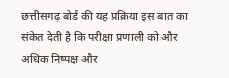छत्तीसगढ़ बोर्ड की यह प्रक्रिया इस बात का संकेत देती है कि परीक्षा प्रणाली को और अधिक निष्पक्ष और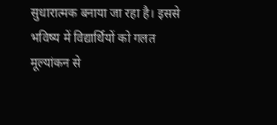सुधारात्मक बनाया जा रहा है। इससे भविष्य में विद्यार्थियों को गलत मूल्यांकन से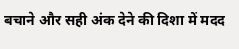बचाने और सही अंक देने की दिशा में मदद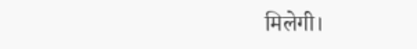मिलेगी।